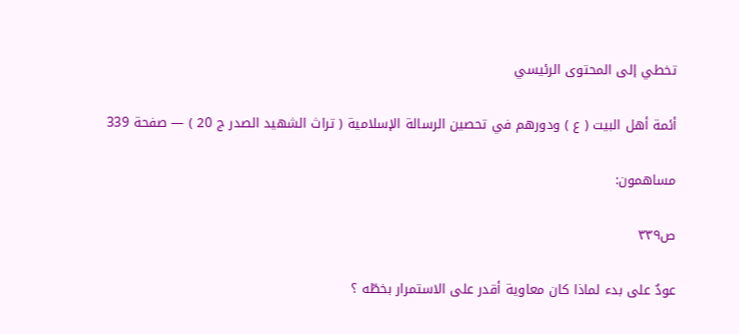تخطي إلى المحتوى الرئيسي

أئمة أهل البيت ( ع ) ودورهم في تحصين الرسالة الإسلامية ( تراث الشهيد الصدر ج 20 ) — صفحة 339

مساهمون:

ص٣٣٩

عودٌ على بدء لماذا كان معاوية أقدر على الاستمرار بخطّه ؟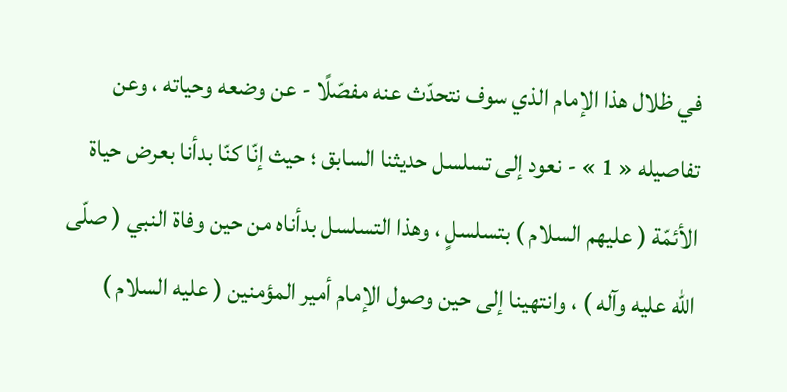في ظلال هذا الإمام الذي سوف نتحدّث عنه مفصّلًا - عن وضعه وحياته ، وعن تفاصيله « 1 » - نعود إلى تسلسل حديثنا السابق ؛ حيث إنّا كنّا بدأنا بعرض حياة الأئمّة ( عليهم السلام ) بتسلسلٍ ، وهذا التسلسل بدأناه من حين وفاة النبي ( صلّى الله عليه وآله ) ، وانتهينا إلى حين وصول الإمام أمير المؤمنين ( عليه السلام )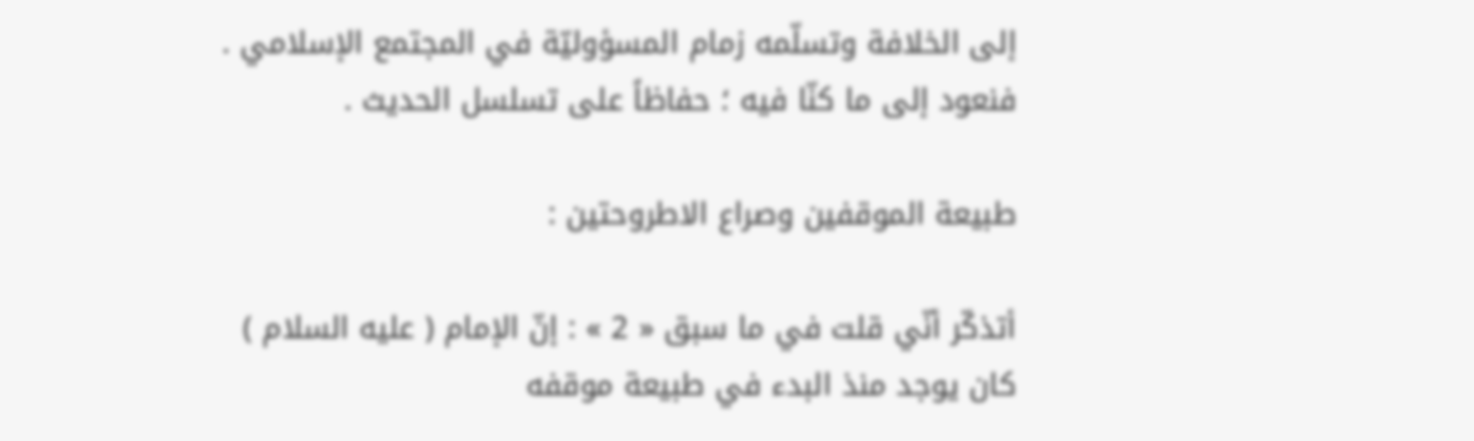إلى الخلافة وتسلّمه زمام المسؤوليّة في المجتمع الإسلامي . فنعود إلى ما كنّا فيه ؛ حفاظاً على تسلسل الحديث .

طبيعة الموقفين وصراع الاطروحتين :

أتذكّر أنّي قلت في ما سبق « 2 » : إنّ الإمام ( عليه السلام ) كان يوجد منذ البدء في طبيعة موقفه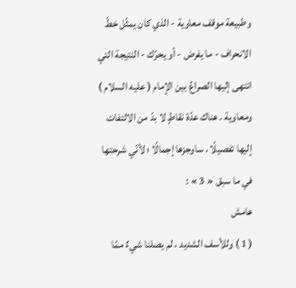وطبيعة موقف معاوية - الذي كان يمثّل خطّ الانحراف - ما يفرض - أو يحرّك - النتيجة التي انتهى إليها الصراعُ بين الإمام ( عليه السلام ) ومعاوية . هناك عدّة نقاطٍ لا بدّ من الالتفات إليها تفصيلًا ، ساوجزها إجمالًا ؛ لأنّي شرحتها في ما سبق « 3 » :
هامش
( 1 ) وللأسف الشديد ، لم يصلنا شيءٌ ممّا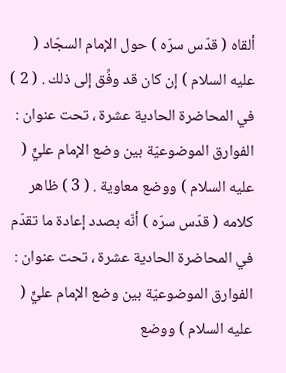ألقاه ( قدّس سرّه ) حول الإمام السجّاد ( عليه السلام ) إن كان قد وفِّق إلى ذلك . ( 2 ) في المحاضرة الحادية عشرة ، تحت عنوان : الفوارق الموضوعيّة بين وضع الإمام عليٍّ ( عليه السلام ) ووضع معاوية . ( 3 ) ظاهر كلامه ( قدّس سرّه ) أنّه بصدد إعادة ما تقدّم في المحاضرة الحادية عشرة ، تحت عنوان : الفوارق الموضوعيّة بين وضع الإمام عليٍّ ( عليه السلام ) ووضع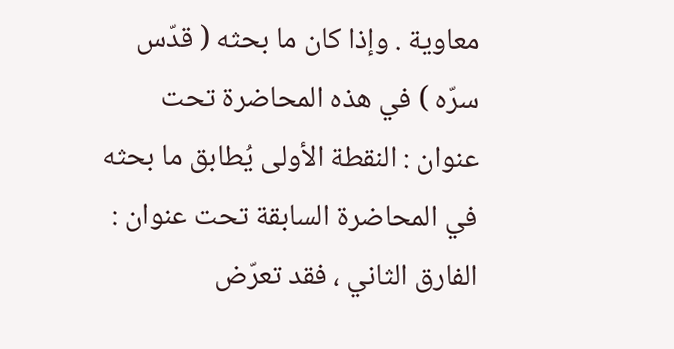معاوية . وإذا كان ما بحثه ( قدّس سرّه ) في هذه المحاضرة تحت عنوان : النقطة الأولى يُطابق ما بحثه في المحاضرة السابقة تحت عنوان : الفارق الثاني ، فقد تعرّض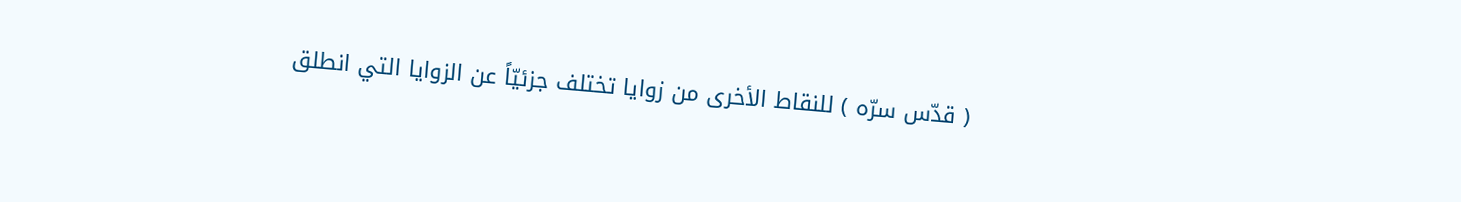( قدّس سرّه ) للنقاط الأخرى من زوايا تختلف جزئيّاً عن الزوايا التي انطلق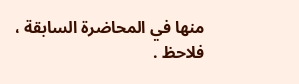منها في المحاضرة السابقة ، فلاحظ .